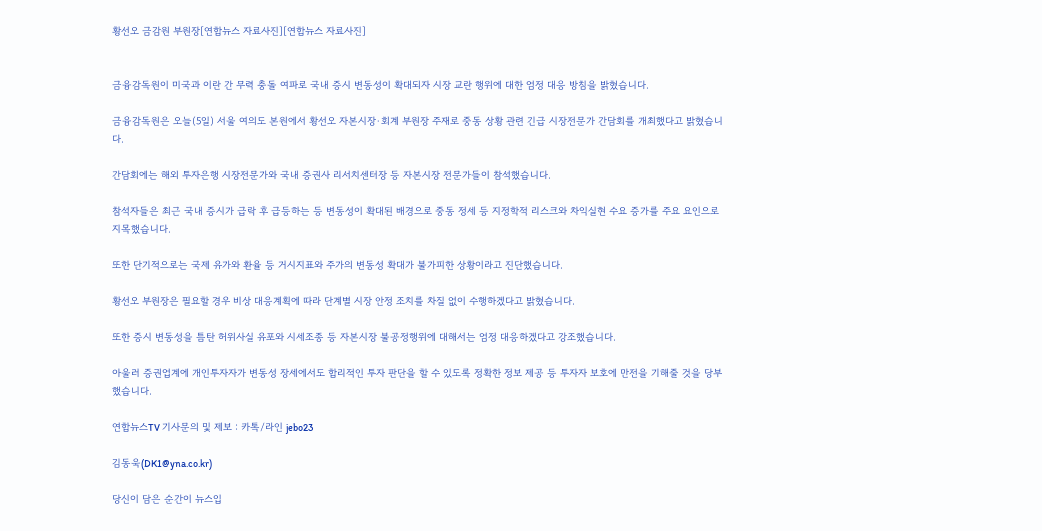황선오 금감원 부원장[연합뉴스 자료사진][연합뉴스 자료사진]


금융감독원이 미국과 이란 간 무력 충돌 여파로 국내 증시 변동성이 확대되자 시장 교란 행위에 대한 엄정 대응 방침을 밝혔습니다.

금융감독원은 오늘(5일) 서울 여의도 본원에서 황선오 자본시장·회계 부원장 주재로 중동 상황 관련 긴급 시장전문가 간담회를 개최했다고 밝혔습니다.

간담회에는 해외 투자은행 시장전문가와 국내 증권사 리서치센터장 등 자본시장 전문가들이 참석했습니다.

참석자들은 최근 국내 증시가 급락 후 급등하는 등 변동성이 확대된 배경으로 중동 정세 등 지정학적 리스크와 차익실현 수요 증가를 주요 요인으로 지목했습니다.

또한 단기적으로는 국제 유가와 환율 등 거시지표와 주가의 변동성 확대가 불가피한 상황이라고 진단했습니다.

황선오 부원장은 필요할 경우 비상 대응계획에 따라 단계별 시장 안정 조치를 차질 없이 수행하겠다고 밝혔습니다.

또한 증시 변동성을 틈탄 허위사실 유포와 시세조종 등 자본시장 불공정행위에 대해서는 엄정 대응하겠다고 강조했습니다.

아울러 증권업계에 개인투자자가 변동성 장세에서도 합리적인 투자 판단을 할 수 있도록 정확한 정보 제공 등 투자자 보호에 만전을 기해줄 것을 당부했습니다.

연합뉴스TV 기사문의 및 제보 : 카톡/라인 jebo23

김동욱(DK1@yna.co.kr)

당신이 담은 순간이 뉴스입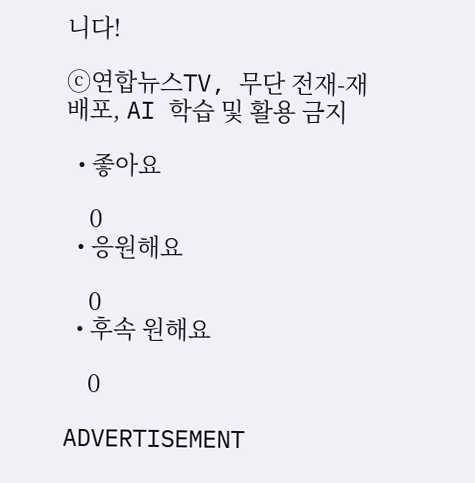니다!

ⓒ연합뉴스TV, 무단 전재-재배포, AI 학습 및 활용 금지

  • 좋아요

    0
  • 응원해요

    0
  • 후속 원해요

    0

ADVERTISEMENT